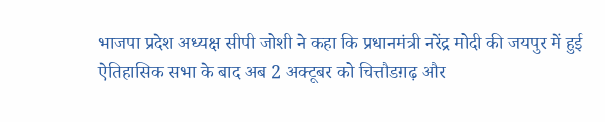भाजपा प्रदेश अध्यक्ष सीपी जोशी ने कहा कि प्रधानमंत्री नरेंद्र मोदी की जयपुर में हुई ऐतिहासिक सभा के बाद अब 2 अक्टूबर को चित्तौडग़ढ़ और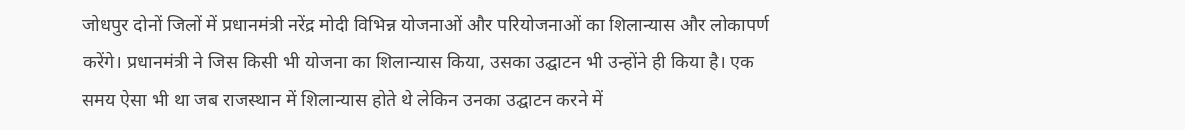जोधपुर दोनों जिलों में प्रधानमंत्री नरेंद्र मोदी विभिन्न योजनाओं और परियोजनाओं का शिलान्यास और लोकापर्ण करेंगे। प्रधानमंत्री ने जिस किसी भी योजना का शिलान्यास किया, उसका उद्घाटन भी उन्होंने ही किया है। एक समय ऐसा भी था जब राजस्थान में शिलान्यास होते थे लेकिन उनका उद्घाटन करने में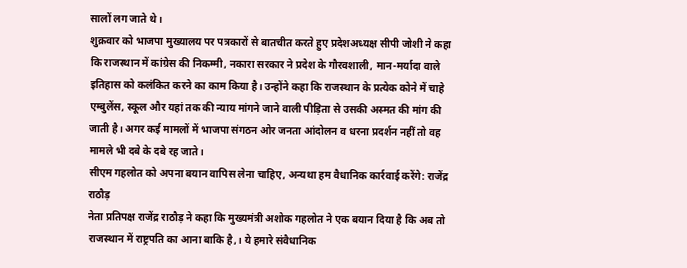सालों लग जाते थे।
शुक्रवार को भाजपा मुख्यालय पर पत्रकारों से बातचीत करते हुए प्रदेशअध्यक्ष सीपी जोशी ने कहा कि राजस्थान में कांग्रेस की निकम्मी, नकारा सरकार ने प्रदेश के गौरवशाली, मान-मर्यादा वाले इतिहास को कलंकित करने का काम किया है। उन्होंने कहा कि राजस्थान के प्रत्येक कोने में चाहे एम्बुलेंस, स्कूल और यहां तक की न्याय मांगने जाने वाली पीड़िता से उसकी अस्मत की मांग की जाती है। अगर कई मामलों में भाजपा संगठन ओर जनता आंदोलन व धरना प्रदर्शन नहीं तो वह मामले भी दबे के दबे रह जाते।
सीएम गहलोत को अपना बयान वापिस लेना चाहिए, अन्यथा हम वैधानिक कार्रवाई करेंगे: राजेंद्र राठौड़
नेता प्रतिपक्ष राजेंद्र राठौड़ ने कहा कि मुख्यमंत्री अशोक गहलोत ने एक बयान दिया है कि अब तो राजस्थान में राष्ट्रपति का आना बाकि है,। ये हमारे संवैधानिक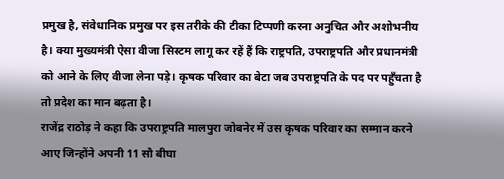प्रमुख है, संवेधानिक प्रमुख पर इस तरीके की टीका टिप्पणी करना अनुचित और अशोभनीय है। क्या मुख्यमंत्री ऐसा वीजा सिस्टम लागू कर रहें हैं कि राष्ट्रपति, उपराष्ट्रपति और प्रधानमंत्री को आने के लिए वीजा लेना पड़े। कृषक परिवार का बेटा जब उपराष्ट्रपति के पद पर पहुँचता है तो प्रदेश का मान बढ़ता है।
राजेंद्र राठोड़ ने कहा कि उपराष्ट्रपति मालपुरा जोबनेर में उस कृषक परिवार का सम्मान करने आए जिन्होंने अपनी 11 सौ बीघा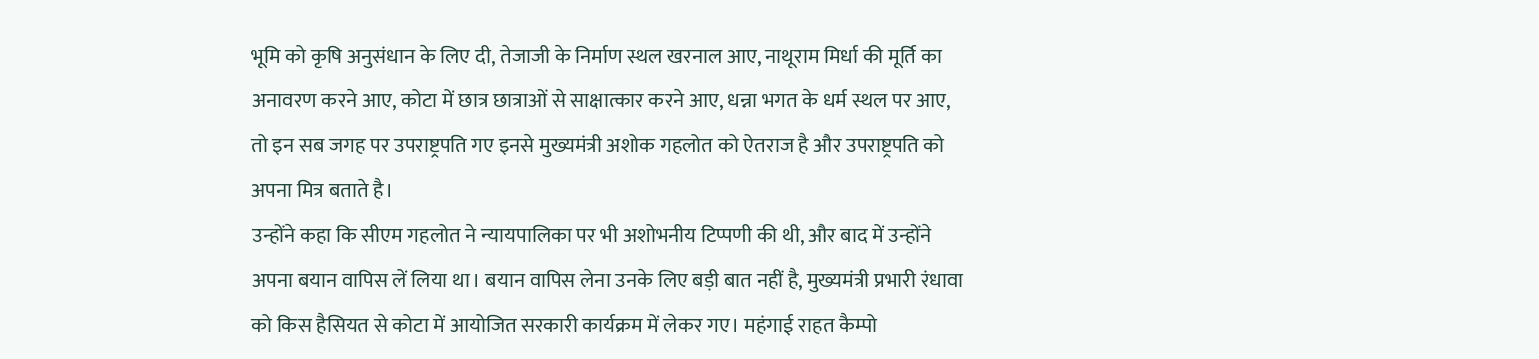भूमि को कृषि अनुसंधान के लिए दी, तेजाजी के निर्माण स्थल खरनाल आए, नाथूराम मिर्धा की मूर्ति का अनावरण करने आए, कोटा में छात्र छात्राओं से साक्षात्कार करने आए, धन्ना भगत के धर्म स्थल पर आए, तो इन सब जगह पर उपराष्ट्रपति गए इनसे मुख्यमंत्री अशोक गहलोत को ऐतराज है और उपराष्ट्रपति को अपना मित्र बताते है।
उन्होंने कहा कि सीएम गहलोत ने न्यायपालिका पर भी अशोभनीय टिप्पणी की थी, और बाद में उन्होंने अपना बयान वापिस लें लिया था। बयान वापिस लेना उनके लिए बड़ी बात नहीं है, मुख्यमंत्री प्रभारी रंधावा को किस हैसियत से कोटा में आयोजित सरकारी कार्यक्रम में लेकर गए। महंगाई राहत कैम्पो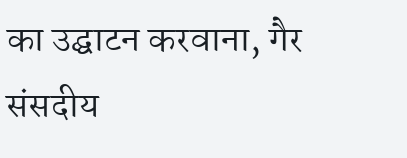का उद्घाटन करवाना, गैर संसदीय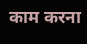काम करना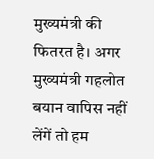मुख्यमंत्री की फितरत है। अगर मुख्यमंत्री गहलोत बयान वापिस नहीं लेंगें तो हम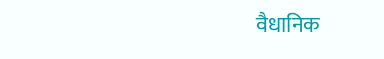वैधानिक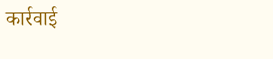कार्रवाई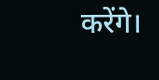करेंगे।